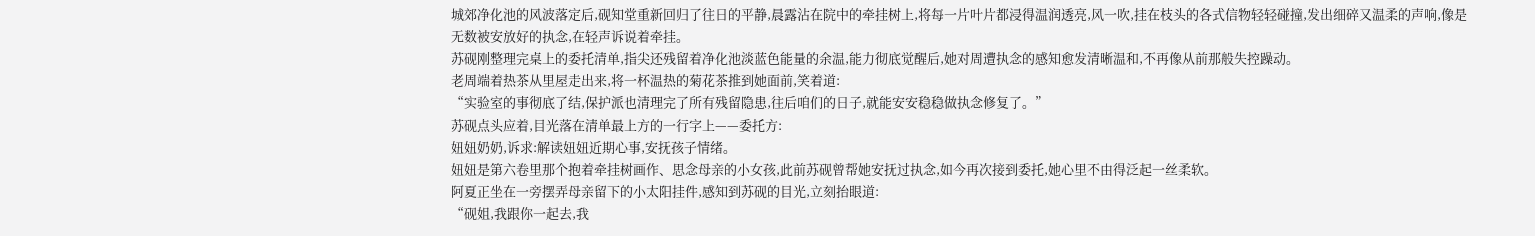城郊净化池的风波落定后,砚知堂重新回归了往日的平静,晨露沾在院中的牵挂树上,将每一片叶片都浸得温润透亮,风一吹,挂在枝头的各式信物轻轻碰撞,发出细碎又温柔的声响,像是无数被安放好的执念,在轻声诉说着牵挂。
苏砚刚整理完桌上的委托清单,指尖还残留着净化池淡蓝色能量的余温,能力彻底觉醒后,她对周遭执念的感知愈发清晰温和,不再像从前那般失控躁动。
老周端着热茶从里屋走出来,将一杯温热的菊花茶推到她面前,笑着道:
“实验室的事彻底了结,保护派也清理完了所有残留隐患,往后咱们的日子,就能安安稳稳做执念修复了。”
苏砚点头应着,目光落在清单最上方的一行字上——委托方:
妞妞奶奶,诉求:解读妞妞近期心事,安抚孩子情绪。
妞妞是第六卷里那个抱着牵挂树画作、思念母亲的小女孩,此前苏砚曾帮她安抚过执念,如今再次接到委托,她心里不由得泛起一丝柔软。
阿夏正坐在一旁摆弄母亲留下的小太阳挂件,感知到苏砚的目光,立刻抬眼道:
“砚姐,我跟你一起去,我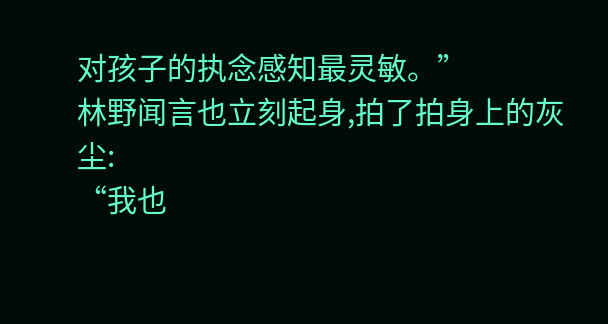对孩子的执念感知最灵敏。”
林野闻言也立刻起身,拍了拍身上的灰尘:
“我也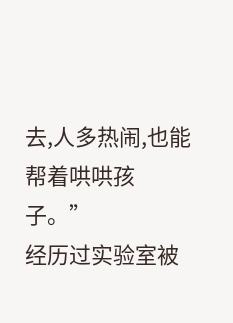去,人多热闹,也能帮着哄哄孩子。”
经历过实验室被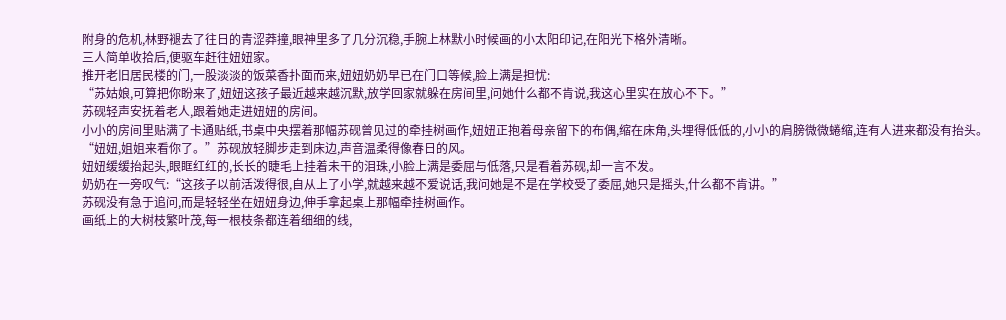附身的危机,林野褪去了往日的青涩莽撞,眼神里多了几分沉稳,手腕上林默小时候画的小太阳印记,在阳光下格外清晰。
三人简单收拾后,便驱车赶往妞妞家。
推开老旧居民楼的门,一股淡淡的饭菜香扑面而来,妞妞奶奶早已在门口等候,脸上满是担忧:
“苏姑娘,可算把你盼来了,妞妞这孩子最近越来越沉默,放学回家就躲在房间里,问她什么都不肯说,我这心里实在放心不下。”
苏砚轻声安抚着老人,跟着她走进妞妞的房间。
小小的房间里贴满了卡通贴纸,书桌中央摆着那幅苏砚曾见过的牵挂树画作,妞妞正抱着母亲留下的布偶,缩在床角,头埋得低低的,小小的肩膀微微蜷缩,连有人进来都没有抬头。
“妞妞,姐姐来看你了。”苏砚放轻脚步走到床边,声音温柔得像春日的风。
妞妞缓缓抬起头,眼眶红红的,长长的睫毛上挂着未干的泪珠,小脸上满是委屈与低落,只是看着苏砚,却一言不发。
奶奶在一旁叹气:“这孩子以前活泼得很,自从上了小学,就越来越不爱说话,我问她是不是在学校受了委屈,她只是摇头,什么都不肯讲。”
苏砚没有急于追问,而是轻轻坐在妞妞身边,伸手拿起桌上那幅牵挂树画作。
画纸上的大树枝繁叶茂,每一根枝条都连着细细的线,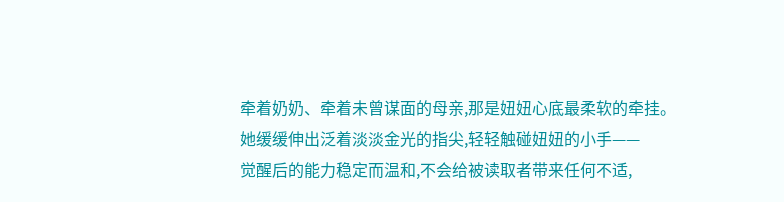牵着奶奶、牵着未曾谋面的母亲,那是妞妞心底最柔软的牵挂。
她缓缓伸出泛着淡淡金光的指尖,轻轻触碰妞妞的小手——
觉醒后的能力稳定而温和,不会给被读取者带来任何不适,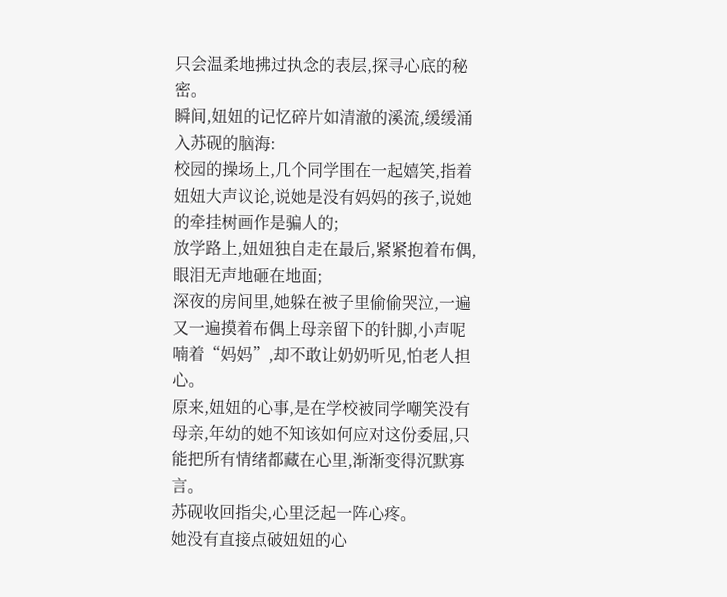只会温柔地拂过执念的表层,探寻心底的秘密。
瞬间,妞妞的记忆碎片如清澈的溪流,缓缓涌入苏砚的脑海:
校园的操场上,几个同学围在一起嬉笑,指着妞妞大声议论,说她是没有妈妈的孩子,说她的牵挂树画作是骗人的;
放学路上,妞妞独自走在最后,紧紧抱着布偶,眼泪无声地砸在地面;
深夜的房间里,她躲在被子里偷偷哭泣,一遍又一遍摸着布偶上母亲留下的针脚,小声呢喃着“妈妈”,却不敢让奶奶听见,怕老人担心。
原来,妞妞的心事,是在学校被同学嘲笑没有母亲,年幼的她不知该如何应对这份委屈,只能把所有情绪都藏在心里,渐渐变得沉默寡言。
苏砚收回指尖,心里泛起一阵心疼。
她没有直接点破妞妞的心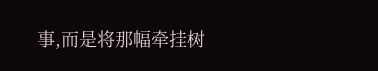事,而是将那幅牵挂树